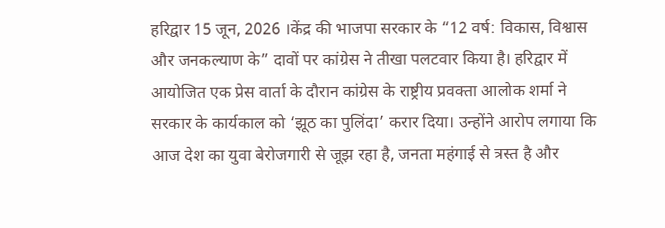हरिद्वार 15 जून, 2026 ।केंद्र की भाजपा सरकार के “12 वर्ष: विकास, विश्वास और जनकल्याण के” दावों पर कांग्रेस ने तीखा पलटवार किया है। हरिद्वार में आयोजित एक प्रेस वार्ता के दौरान कांग्रेस के राष्ट्रीय प्रवक्ता आलोक शर्मा ने सरकार के कार्यकाल को ‘झूठ का पुलिंदा’ करार दिया। उन्होंने आरोप लगाया कि आज देश का युवा बेरोजगारी से जूझ रहा है, जनता महंगाई से त्रस्त है और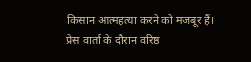किसान आत्महत्या करने को मजबूर हैं।
प्रेस वार्ता के दौरान वरिष्ठ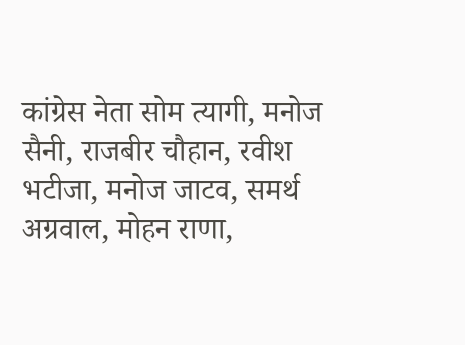कांग्रेस नेता सोम त्यागी, मनोज सैनी, राजबीर चौहान, रवीश भटीजा, मनोज जाटव, समर्थ अग्रवाल, मोहन राणा,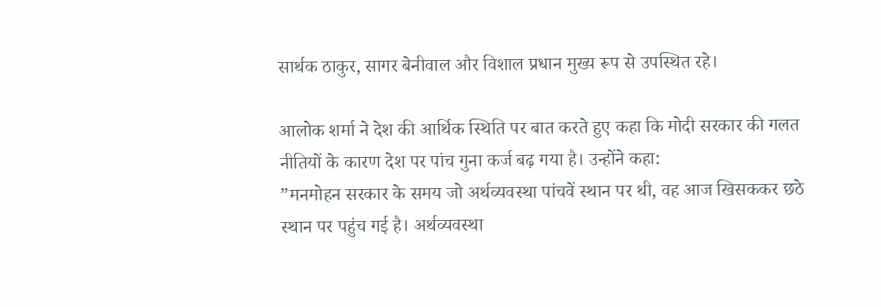सार्थक ठाकुर, सागर बेनीवाल और विशाल प्रधान मुख्य रूप से उपस्थित रहे।

आलोक शर्मा ने देश की आर्थिक स्थिति पर बात करते हुए कहा कि मोदी सरकार की गलत नीतियों के कारण देश पर पांच गुना कर्ज बढ़ गया है। उन्होंने कहा:
”मनमोहन सरकार के समय जो अर्थव्यवस्था पांचवें स्थान पर थी, वह आज खिसककर छठे स्थान पर पहुंच गई है। अर्थव्यवस्था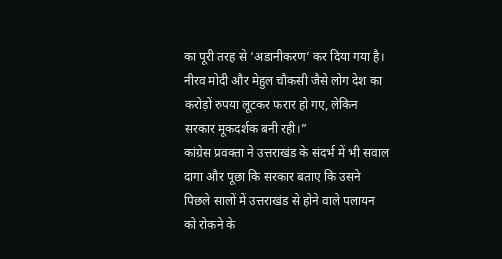का पूरी तरह से ‘अडानीकरण’ कर दिया गया है। नीरव मोदी और मेहुल चौकसी जैसे लोग देश का करोड़ों रुपया लूटकर फरार हो गए, लेकिन सरकार मूकदर्शक बनी रही।”
कांग्रेस प्रवक्ता ने उत्तराखंड के संदर्भ में भी सवाल दागा और पूछा कि सरकार बताए कि उसने पिछले सालों में उत्तराखंड से होने वाले पलायन को रोकने के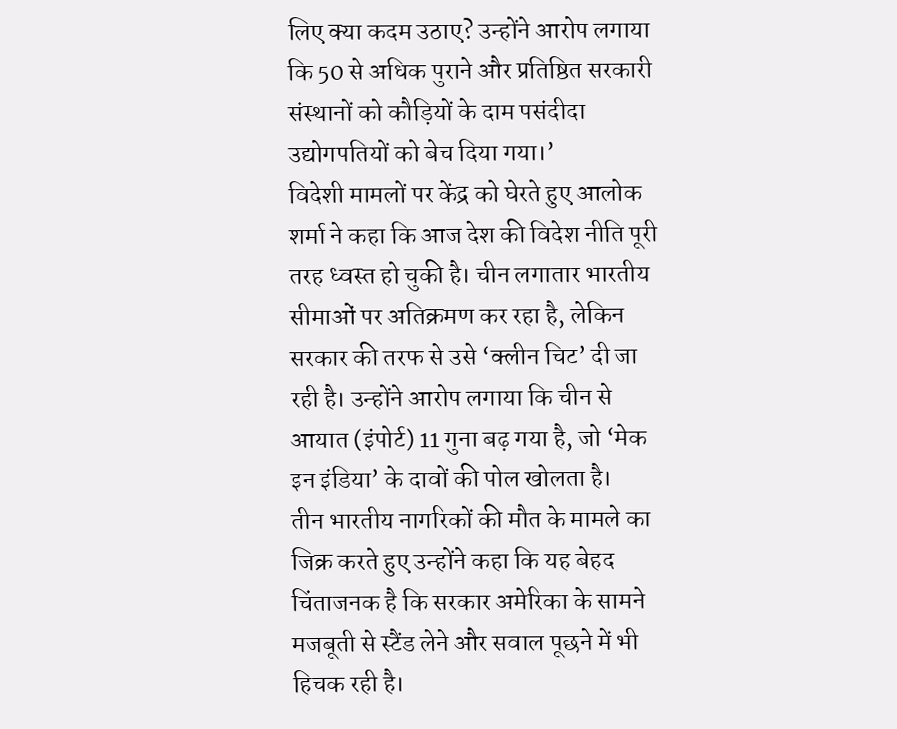लिए क्या कदम उठाए? उन्होंने आरोप लगाया कि 50 से अधिक पुराने और प्रतिष्ठित सरकारी संस्थानों को कौड़ियों के दाम पसंदीदा उद्योगपतियों को बेच दिया गया।’
विदेशी मामलों पर केंद्र को घेरते हुए आलोक शर्मा ने कहा कि आज देश की विदेश नीति पूरी तरह ध्वस्त हो चुकी है। चीन लगातार भारतीय सीमाओं पर अतिक्रमण कर रहा है, लेकिन सरकार की तरफ से उसे ‘क्लीन चिट’ दी जा रही है। उन्होंने आरोप लगाया कि चीन से आयात (इंपोर्ट) 11 गुना बढ़ गया है, जो ‘मेक इन इंडिया’ के दावों की पोल खोलता है।
तीन भारतीय नागरिकों की मौत के मामले का जिक्र करते हुए उन्होंने कहा कि यह बेहद चिंताजनक है कि सरकार अमेरिका के सामने मजबूती से स्टैंड लेने और सवाल पूछने में भी हिचक रही है।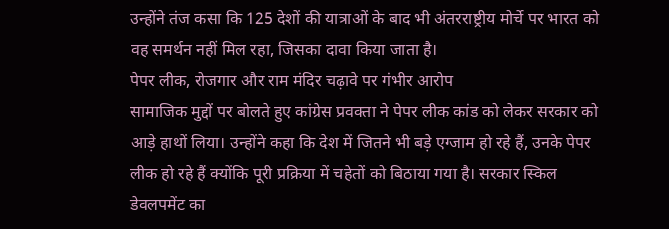उन्होंने तंज कसा कि 125 देशों की यात्राओं के बाद भी अंतरराष्ट्रीय मोर्चे पर भारत को वह समर्थन नहीं मिल रहा, जिसका दावा किया जाता है।
पेपर लीक, रोजगार और राम मंदिर चढ़ावे पर गंभीर आरोप
सामाजिक मुद्दों पर बोलते हुए कांग्रेस प्रवक्ता ने पेपर लीक कांड को लेकर सरकार को आड़े हाथों लिया। उन्होंने कहा कि देश में जितने भी बड़े एग्जाम हो रहे हैं, उनके पेपर लीक हो रहे हैं क्योंकि पूरी प्रक्रिया में चहेतों को बिठाया गया है। सरकार स्किल डेवलपमेंट का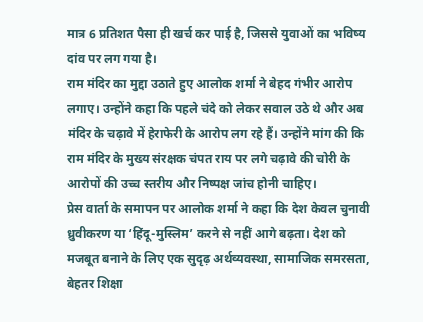मात्र 6 प्रतिशत पैसा ही खर्च कर पाई है, जिससे युवाओं का भविष्य दांव पर लग गया है।
राम मंदिर का मुद्दा उठाते हुए आलोक शर्मा ने बेहद गंभीर आरोप लगाए। उन्होंने कहा कि पहले चंदे को लेकर सवाल उठे थे और अब मंदिर के चढ़ावे में हेराफेरी के आरोप लग रहे हैं। उन्होंने मांग की कि राम मंदिर के मुख्य संरक्षक चंपत राय पर लगे चढ़ावे की चोरी के आरोपों की उच्च स्तरीय और निष्पक्ष जांच होनी चाहिए।
प्रेस वार्ता के समापन पर आलोक शर्मा ने कहा कि देश केवल चुनावी ध्रुवीकरण या ‘हिंदू-मुस्लिम’ करने से नहीं आगे बढ़ता। देश को मजबूत बनाने के लिए एक सुदृढ़ अर्थव्यवस्था, सामाजिक समरसता, बेहतर शिक्षा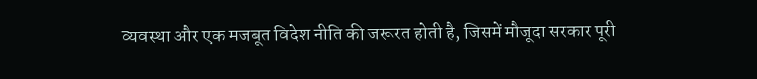व्यवस्था और एक मजबूत विदेश नीति की जरूरत होती है, जिसमें मौजूदा सरकार पूरी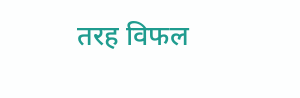तरह विफल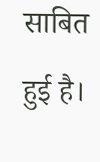साबित हुई है।